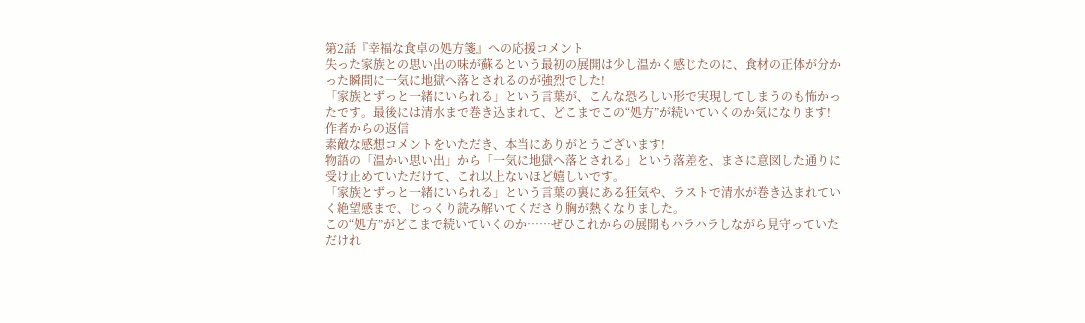第2話『幸福な食卓の処方箋』への応援コメント
失った家族との思い出の味が蘇るという最初の展開は少し温かく感じたのに、食材の正体が分かった瞬間に一気に地獄へ落とされるのが強烈でした!
「家族とずっと一緒にいられる」という言葉が、こんな恐ろしい形で実現してしまうのも怖かったです。最後には清水まで巻き込まれて、どこまでこの“処方”が続いていくのか気になります!
作者からの返信
素敵な感想コメントをいただき、本当にありがとうございます!
物語の「温かい思い出」から「一気に地獄へ落とされる」という落差を、まさに意図した通りに受け止めていただけて、これ以上ないほど嬉しいです。
「家族とずっと一緒にいられる」という言葉の裏にある狂気や、ラストで清水が巻き込まれていく絶望感まで、じっくり読み解いてくださり胸が熱くなりました。
この“処方”がどこまで続いていくのか……ぜひこれからの展開もハラハラしながら見守っていただけれ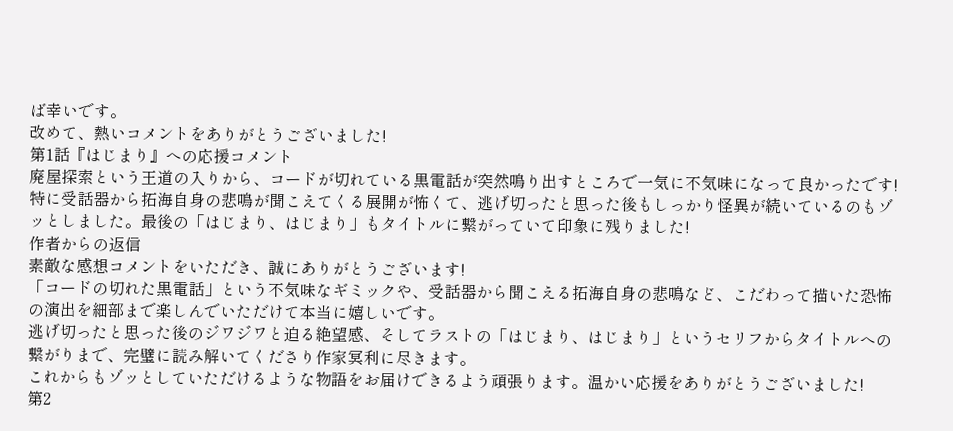ば幸いです。
改めて、熱いコメントをありがとうございました!
第1話『はじまり』への応援コメント
廃屋探索という王道の入りから、コードが切れている黒電話が突然鳴り出すところで一気に不気味になって良かったです!
特に受話器から拓海自身の悲鳴が聞こえてくる展開が怖くて、逃げ切ったと思った後もしっかり怪異が続いているのもゾッとしました。最後の「はじまり、はじまり」もタイトルに繋がっていて印象に残りました!
作者からの返信
素敵な感想コメントをいただき、誠にありがとうございます!
「コードの切れた黒電話」という不気味なギミックや、受話器から聞こえる拓海自身の悲鳴など、こだわって描いた恐怖の演出を細部まで楽しんでいただけて本当に嬉しいです。
逃げ切ったと思った後のジワジワと迫る絶望感、そしてラストの「はじまり、はじまり」というセリフからタイトルへの繋がりまで、完璧に読み解いてくださり作家冥利に尽きます。
これからもゾッとしていただけるような物語をお届けできるよう頑張ります。温かい応援をありがとうございました!
第2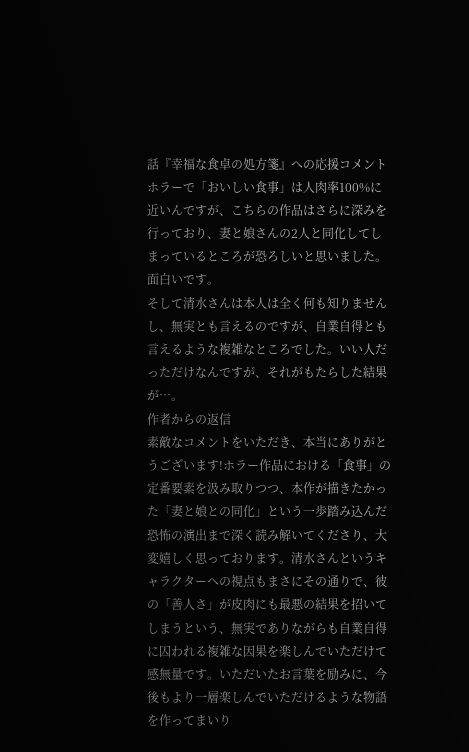話『幸福な食卓の処方箋』への応援コメント
ホラーで「おいしい食事」は人肉率100%に近いんですが、こちらの作品はさらに深みを行っており、妻と娘さんの2人と同化してしまっているところが恐ろしいと思いました。面白いです。
そして清水さんは本人は全く何も知りませんし、無実とも言えるのですが、自業自得とも言えるような複雑なところでした。いい人だっただけなんですが、それがもたらした結果が…。
作者からの返信
素敵なコメントをいただき、本当にありがとうございます!ホラー作品における「食事」の定番要素を汲み取りつつ、本作が描きたかった「妻と娘との同化」という一歩踏み込んだ恐怖の演出まで深く読み解いてくださり、大変嬉しく思っております。清水さんというキャラクターへの視点もまさにその通りで、彼の「善人さ」が皮肉にも最悪の結果を招いてしまうという、無実でありながらも自業自得に囚われる複雑な因果を楽しんでいただけて感無量です。いただいたお言葉を励みに、今後もより一層楽しんでいただけるような物語を作ってまいり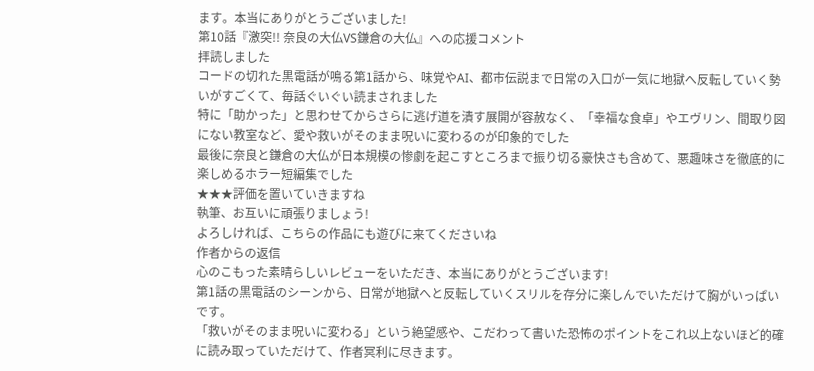ます。本当にありがとうございました!
第10話『激突!! 奈良の大仏VS鎌倉の大仏』への応援コメント
拝読しました
コードの切れた黒電話が鳴る第1話から、味覚やAI、都市伝説まで日常の入口が一気に地獄へ反転していく勢いがすごくて、毎話ぐいぐい読まされました
特に「助かった」と思わせてからさらに逃げ道を潰す展開が容赦なく、「幸福な食卓」やエヴリン、間取り図にない教室など、愛や救いがそのまま呪いに変わるのが印象的でした
最後に奈良と鎌倉の大仏が日本規模の惨劇を起こすところまで振り切る豪快さも含めて、悪趣味さを徹底的に楽しめるホラー短編集でした
★★★評価を置いていきますね
執筆、お互いに頑張りましょう!
よろしければ、こちらの作品にも遊びに来てくださいね
作者からの返信
心のこもった素晴らしいレビューをいただき、本当にありがとうございます!
第1話の黒電話のシーンから、日常が地獄へと反転していくスリルを存分に楽しんでいただけて胸がいっぱいです。
「救いがそのまま呪いに変わる」という絶望感や、こだわって書いた恐怖のポイントをこれ以上ないほど的確に読み取っていただけて、作者冥利に尽きます。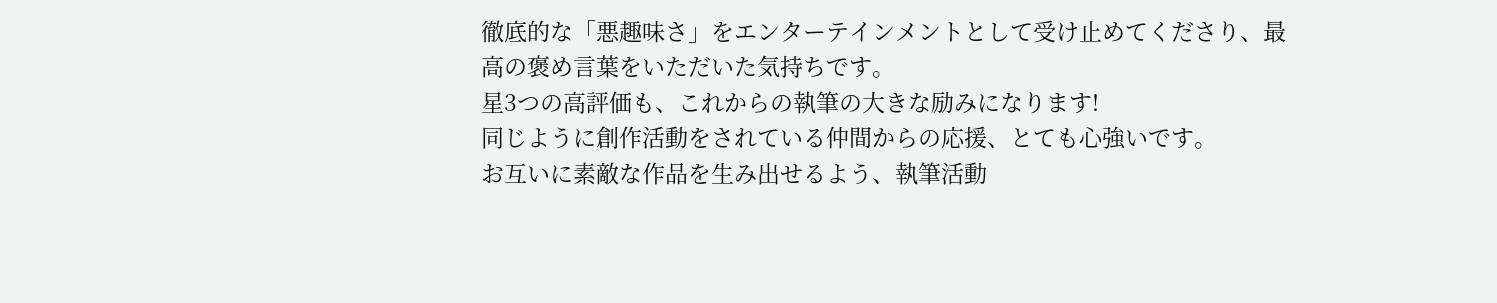徹底的な「悪趣味さ」をエンターテインメントとして受け止めてくださり、最高の褒め言葉をいただいた気持ちです。
星3つの高評価も、これからの執筆の大きな励みになります!
同じように創作活動をされている仲間からの応援、とても心強いです。
お互いに素敵な作品を生み出せるよう、執筆活動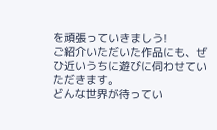を頑張っていきましう!
ご紹介いただいた作品にも、ぜひ近いうちに遊びに伺わせていただきます。
どんな世界が待ってい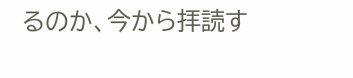るのか、今から拝読す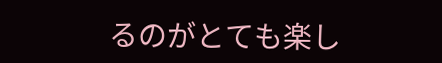るのがとても楽し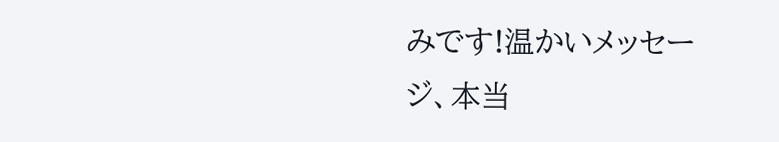みです!温かいメッセージ、本当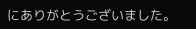にありがとうございました。